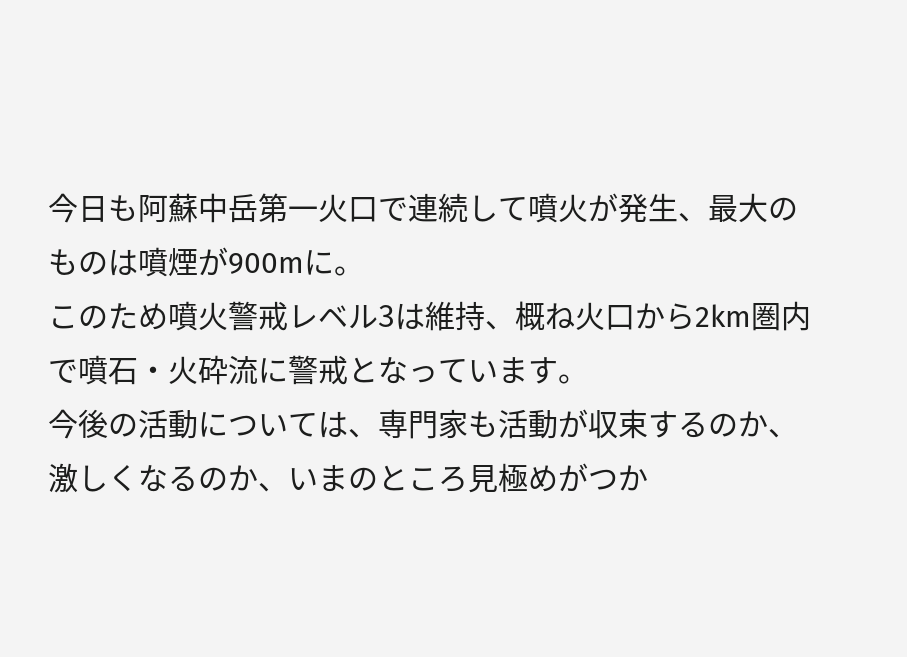今日も阿蘇中岳第一火口で連続して噴火が発生、最大のものは噴煙が900mに。
このため噴火警戒レベル3は維持、概ね火口から2km圏内で噴石・火砕流に警戒となっています。
今後の活動については、専門家も活動が収束するのか、激しくなるのか、いまのところ見極めがつか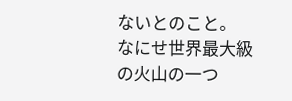ないとのこと。
なにせ世界最大級の火山の一つ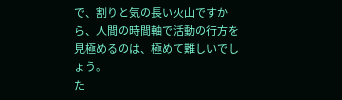で、割りと気の長い火山ですから、人間の時間軸で活動の行方を見極めるのは、極めて難しいでしょう。
た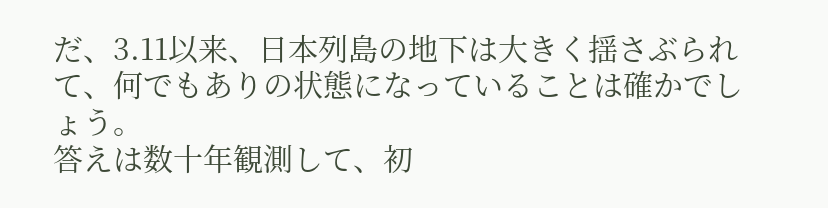だ、3.11以来、日本列島の地下は大きく揺さぶられて、何でもありの状態になっていることは確かでしょう。
答えは数十年観測して、初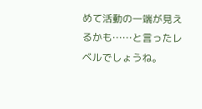めて活動の一端が見えるかも……と言ったレベルでしょうね。